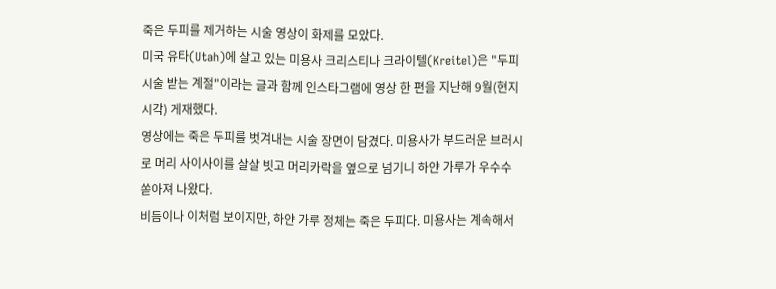죽은 두피를 제거하는 시술 영상이 화제를 모았다.
미국 유타(Utah)에 살고 있는 미용사 크리스티나 크라이텔(Kreitel)은 "두피 시술 받는 계절"이라는 글과 함께 인스타그램에 영상 한 편을 지난해 9월(현지 시각) 게재했다.
영상에는 죽은 두피를 벗겨내는 시술 장면이 담겼다. 미용사가 부드러운 브러시로 머리 사이사이를 살살 빗고 머리카락을 옆으로 넘기니 하얀 가루가 우수수 쏟아져 나왔다.
비듬이나 이처럼 보이지만, 하얀 가루 정체는 죽은 두피다. 미용사는 계속해서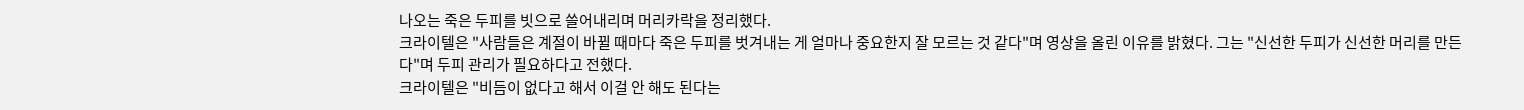나오는 죽은 두피를 빗으로 쓸어내리며 머리카락을 정리했다.
크라이텔은 "사람들은 계절이 바뀔 때마다 죽은 두피를 벗겨내는 게 얼마나 중요한지 잘 모르는 것 같다"며 영상을 올린 이유를 밝혔다. 그는 "신선한 두피가 신선한 머리를 만든다"며 두피 관리가 필요하다고 전했다.
크라이텔은 "비듬이 없다고 해서 이걸 안 해도 된다는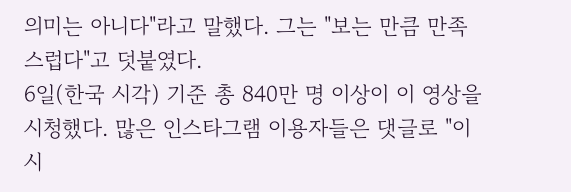의미는 아니다"라고 말했다. 그는 "보는 만큼 만족스럽다"고 덧붙였다.
6일(한국 시각) 기준 총 840만 명 이상이 이 영상을 시청했다. 많은 인스타그램 이용자들은 댓글로 "이 시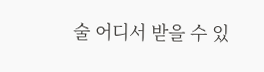술 어디서 받을 수 있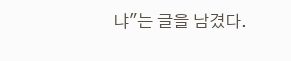냐"는 글을 남겼다.